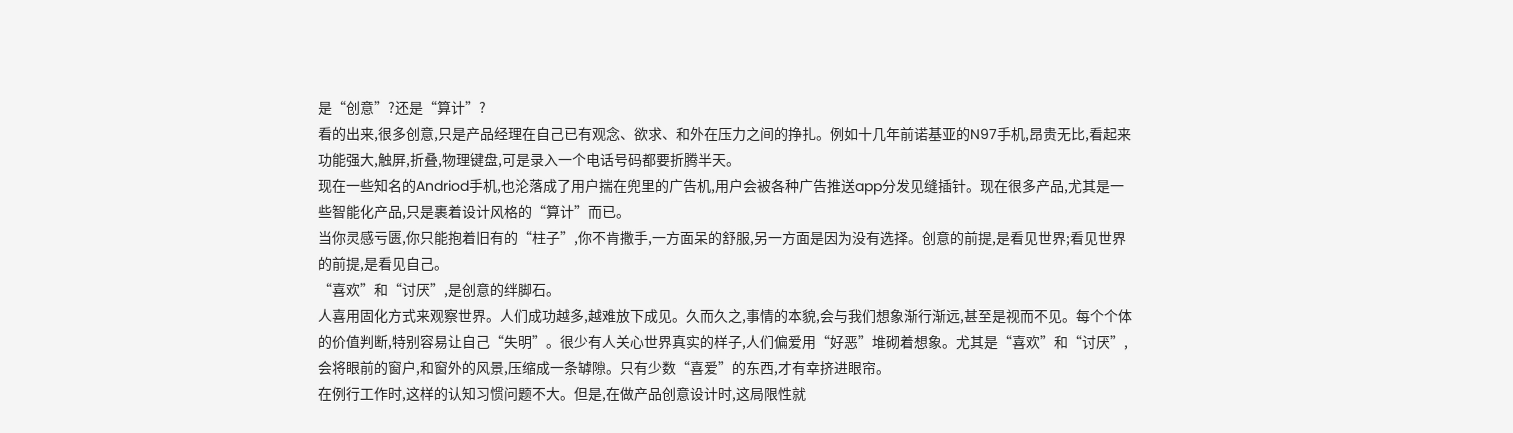是“创意”?还是“算计”?
看的出来,很多创意,只是产品经理在自己已有观念、欲求、和外在压力之间的挣扎。例如十几年前诺基亚的N97手机,昂贵无比,看起来功能强大,触屏,折叠,物理键盘,可是录入一个电话号码都要折腾半天。
现在一些知名的Andriod手机,也沦落成了用户揣在兜里的广告机,用户会被各种广告推送app分发见缝插针。现在很多产品,尤其是一些智能化产品,只是裹着设计风格的“算计”而已。
当你灵感亏匮,你只能抱着旧有的“柱子”,你不肯撒手,一方面呆的舒服,另一方面是因为没有选择。创意的前提,是看见世界;看见世界的前提,是看见自己。
“喜欢”和“讨厌”,是创意的绊脚石。
人喜用固化方式来观察世界。人们成功越多,越难放下成见。久而久之,事情的本貌,会与我们想象渐行渐远,甚至是视而不见。每个个体的价值判断,特别容易让自己“失明”。很少有人关心世界真实的样子,人们偏爱用“好恶”堆砌着想象。尤其是“喜欢”和“讨厌”,会将眼前的窗户,和窗外的风景,压缩成一条罅隙。只有少数“喜爱”的东西,才有幸挤进眼帘。
在例行工作时,这样的认知习惯问题不大。但是,在做产品创意设计时,这局限性就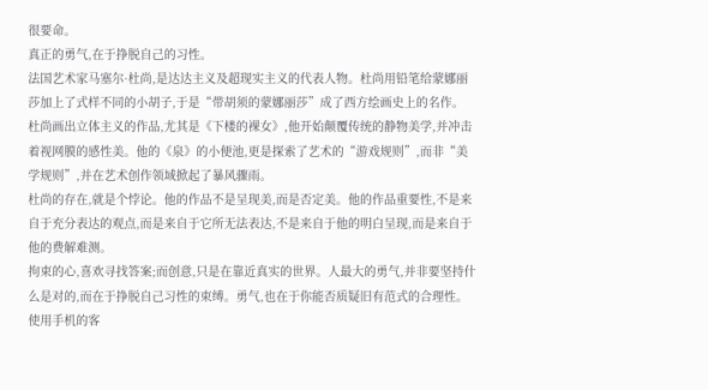很要命。
真正的勇气,在于挣脱自己的习性。
法国艺术家马塞尔·杜尚,是达达主义及超现实主义的代表人物。杜尚用铅笔给蒙娜丽莎加上了式样不同的小胡子,于是“带胡须的蒙娜丽莎”成了西方绘画史上的名作。
杜尚画出立体主义的作品,尤其是《下楼的裸女》,他开始颠覆传统的静物美学,并冲击着视网膜的感性美。他的《泉》的小便池,更是探索了艺术的“游戏规则”,而非“美学规则”,并在艺术创作领域掀起了暴风骤雨。
杜尚的存在,就是个悖论。他的作品不是呈现美,而是否定美。他的作品重要性,不是来自于充分表达的观点,而是来自于它所无法表达,不是来自于他的明白呈现,而是来自于他的费解难测。
拘束的心,喜欢寻找答案;而创意,只是在靠近真实的世界。人最大的勇气,并非要坚持什么是对的,而在于挣脱自己习性的束缚。勇气,也在于你能否质疑旧有范式的合理性。
使用手机的客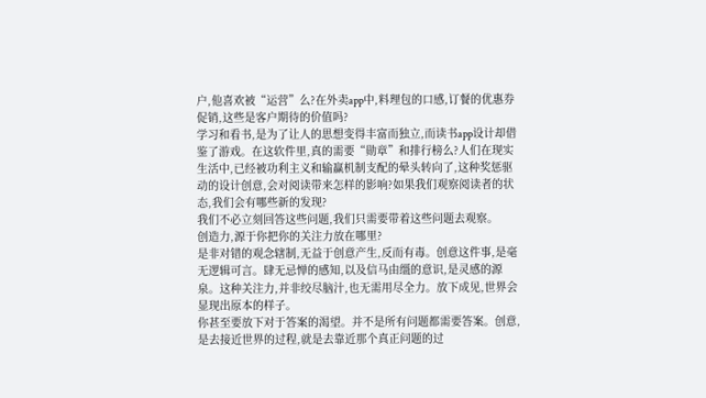户,他喜欢被“运营”么?在外卖app中,料理包的口感,订餐的优惠券促销,这些是客户期待的价值吗?
学习和看书,是为了让人的思想变得丰富而独立,而读书app设计却借鉴了游戏。在这软件里,真的需要“勋章”和排行榜么?人们在现实生活中,已经被功利主义和输赢机制支配的晕头转向了,这种奖惩驱动的设计创意,会对阅读带来怎样的影响?如果我们观察阅读者的状态,我们会有哪些新的发现?
我们不必立刻回答这些问题,我们只需要带着这些问题去观察。
创造力,源于你把你的关注力放在哪里?
是非对错的观念辖制,无益于创意产生,反而有毒。创意这件事,是毫无逻辑可言。肆无忌惮的感知,以及信马由缰的意识,是灵感的源泉。这种关注力,并非绞尽脑汁,也无需用尽全力。放下成见,世界会显现出原本的样子。
你甚至要放下对于答案的渴望。并不是所有问题都需要答案。创意,是去接近世界的过程,就是去靠近那个真正问题的过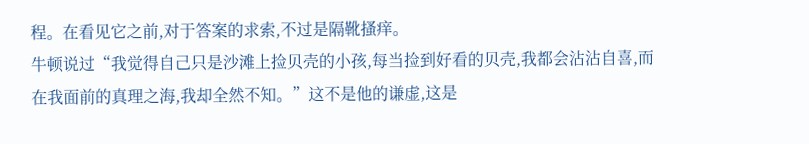程。在看见它之前,对于答案的求索,不过是隔靴搔痒。
牛顿说过“我觉得自己只是沙滩上捡贝壳的小孩,每当捡到好看的贝壳,我都会沾沾自喜,而在我面前的真理之海,我却全然不知。”这不是他的谦虚,这是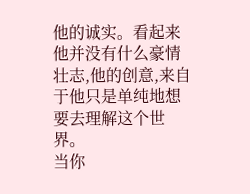他的诚实。看起来他并没有什么豪情壮志,他的创意,来自于他只是单纯地想要去理解这个世界。
当你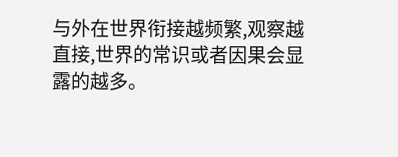与外在世界衔接越频繁,观察越直接,世界的常识或者因果会显露的越多。